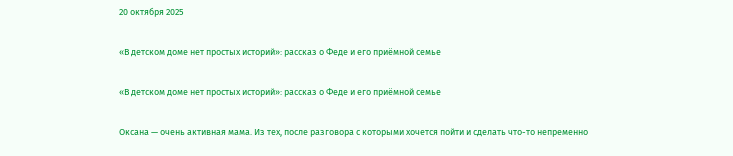20 октября 2025

«В детском доме нет простых историй»: рассказ о Феде и его приёмной семье

«В детском доме нет простых историй»: рассказ о Феде и его приёмной семье

Оксана — очень активная мама. Из тех, после разговора с которыми хочется пойти и сделать что-то непременно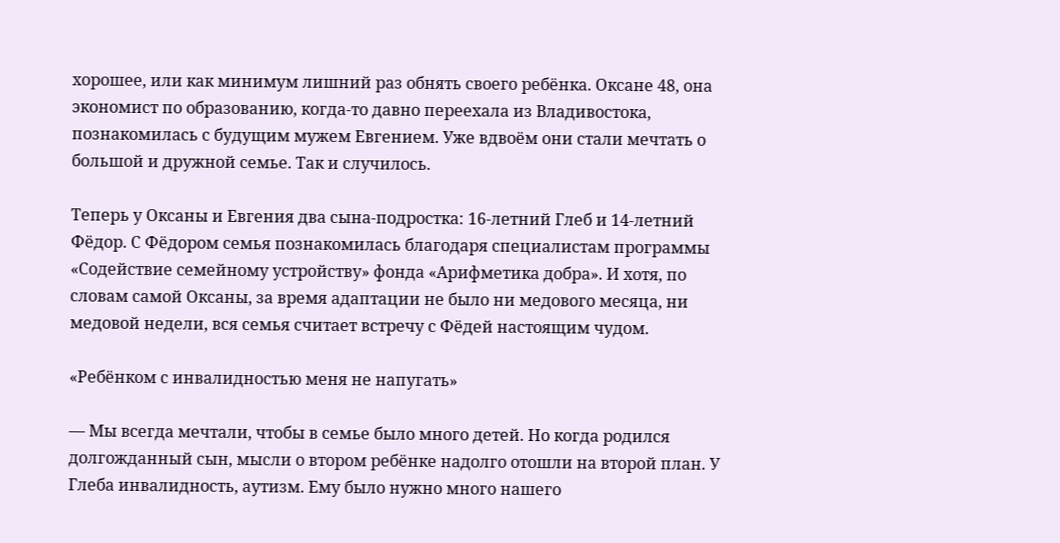хорошее, или как минимум лишний раз обнять своего ребёнка. Оксане 48, она экономист по образованию, когда-то давно переехала из Владивостока, познакомилась с будущим мужем Евгением. Уже вдвоём они стали мечтать о большой и дружной семье. Так и случилось.

Теперь у Оксаны и Евгения два сына-подростка: 16-летний Глеб и 14-летний Фёдор. С Фёдором семья познакомилась благодаря специалистам программы «Содействие семейному устройству» фонда «Арифметика добра». И хотя, по словам самой Оксаны, за время адаптации не было ни медового месяца, ни медовой недели, вся семья считает встречу с Фёдей настоящим чудом.

«Ребёнком с инвалидностью меня не напугать»

— Мы всегда мечтали, чтобы в семье было много детей. Но когда родился долгожданный сын, мысли о втором ребёнке надолго отошли на второй план. У Глеба инвалидность, аутизм. Ему было нужно много нашего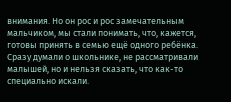внимания. Но он рос и рос замечательным мальчиком, мы стали понимать, что, кажется, готовы принять в семью ещё одного ребёнка. Сразу думали о школьнике, не рассматривали малышей, но и нельзя сказать, что как-то специально искали.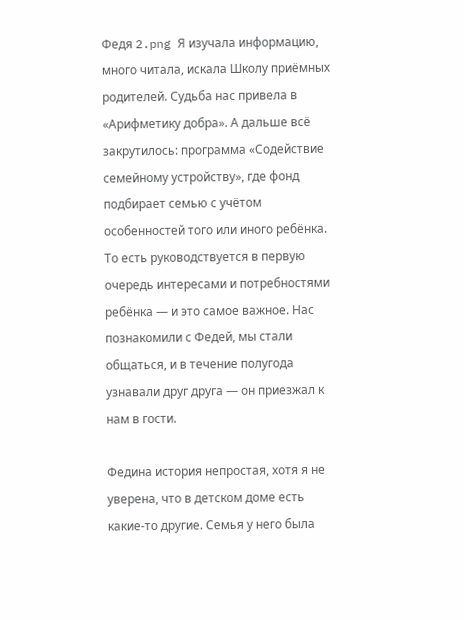Федя 2.png Я изучала информацию, много читала, искала Школу приёмных родителей. Судьба нас привела в «Арифметику добра». А дальше всё закрутилось: программа «Содействие семейному устройству», где фонд подбирает семью с учётом особенностей того или иного ребёнка. То есть руководствуется в первую очередь интересами и потребностями ребёнка — и это самое важное. Нас познакомили с Федей, мы стали общаться, и в течение полугода узнавали друг друга — он приезжал к нам в гости.

Федина история непростая, хотя я не уверена, что в детском доме есть какие-то другие. Семья у него была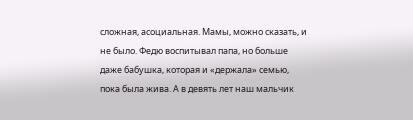сложная, асоциальная. Мамы, можно сказать, и не было. Федю воспитывал папа, но больше даже бабушка, которая и «держала» семью, пока была жива. А в девять лет наш мальчик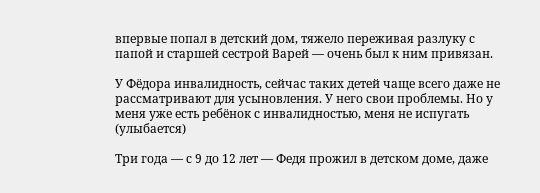впервые попал в детский дом, тяжело переживая разлуку с папой и старшей сестрой Варей — очень был к ним привязан.

У Фёдора инвалидность, сейчас таких детей чаще всего даже не рассматривают для усыновления. У него свои проблемы. Но у меня уже есть ребёнок с инвалидностью, меня не испугать (улыбается)

Три года — с 9 до 12 лет — Федя прожил в детском доме, даже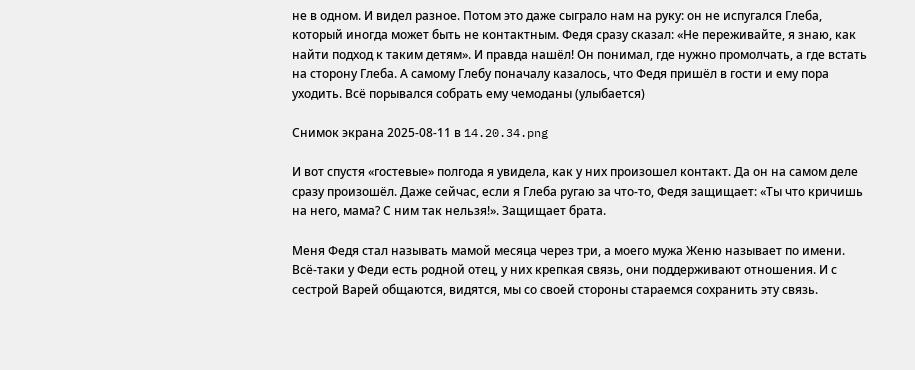не в одном. И видел разное. Потом это даже сыграло нам на руку: он не испугался Глеба, который иногда может быть не контактным. Федя сразу сказал: «Не переживайте, я знаю, как найти подход к таким детям». И правда нашёл! Он понимал, где нужно промолчать, а где встать на сторону Глеба. А самому Глебу поначалу казалось, что Федя пришёл в гости и ему пора уходить. Всё порывался собрать ему чемоданы (улыбается)

Снимок экрана 2025-08-11 в 14.20.34.png

И вот спустя «гостевые» полгода я увидела, как у них произошел контакт. Да он на самом деле сразу произошёл. Даже сейчас, если я Глеба ругаю за что-то, Федя защищает: «Ты что кричишь на него, мама? С ним так нельзя!». Защищает брата.

Меня Федя стал называть мамой месяца через три, а моего мужа Женю называет по имени. Всё-таки у Феди есть родной отец, у них крепкая связь, они поддерживают отношения. И с сестрой Варей общаются, видятся, мы со своей стороны стараемся сохранить эту связь.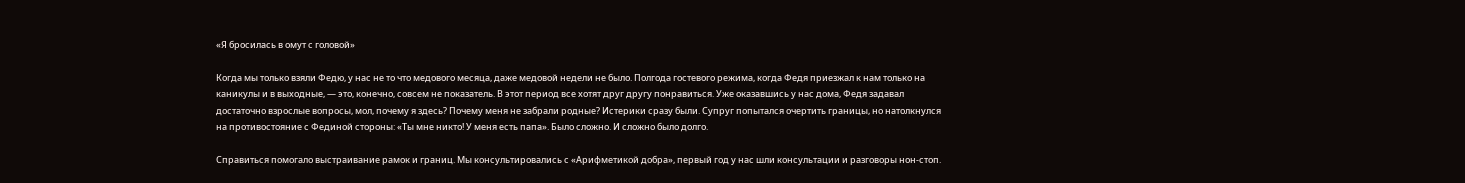«Я бросилась в омут с головой»

Когда мы только взяли Федю, у нас не то что медового месяца, даже медовой недели не было. Полгода гостевого режима, когда Федя приезжал к нам только на каникулы и в выходные, — это, конечно, совсем не показатель. В этот период все хотят друг другу понравиться. Уже оказавшись у нас дома, Федя задавал достаточно взрослые вопросы, мол, почему я здесь? Почему меня не забрали родные? Истерики сразу были. Супруг попытался очертить границы, но натолкнулся на противостояние с Фединой стороны: «Ты мне никто! У меня есть папа». Было сложно. И сложно было долго.

Справиться помогало выстраивание рамок и границ. Мы консультировались с «Арифметикой добра», первый год у нас шли консультации и разговоры нон-стоп.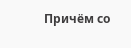Причём со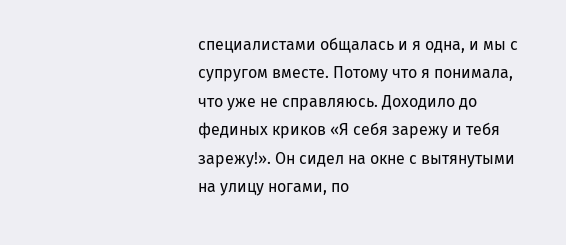специалистами общалась и я одна, и мы с супругом вместе. Потому что я понимала, что уже не справляюсь. Доходило до фединых криков «Я себя зарежу и тебя зарежу!». Он сидел на окне с вытянутыми на улицу ногами, по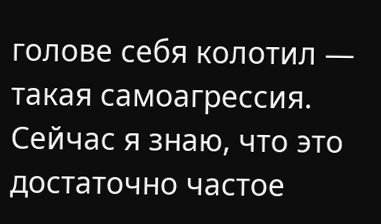голове себя колотил — такая самоагрессия. Сейчас я знаю, что это достаточно частое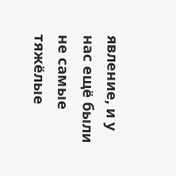явление, и у нас ещё были не самые тяжёлые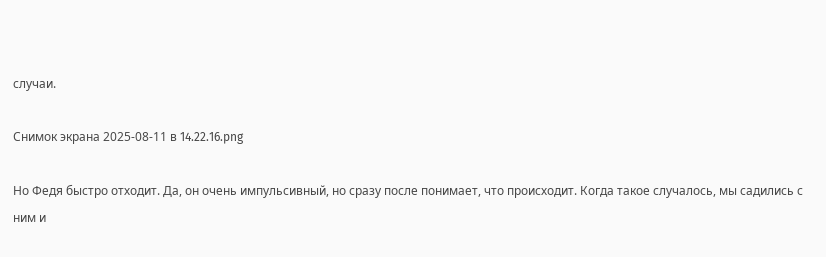случаи.

Снимок экрана 2025-08-11 в 14.22.16.png

Но Федя быстро отходит. Да, он очень импульсивный, но сразу после понимает, что происходит. Когда такое случалось, мы садились с ним и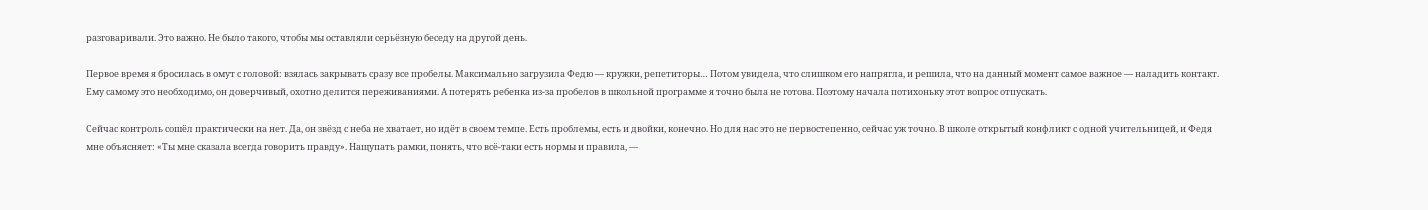разговаривали. Это важно. Не было такого, чтобы мы оставляли серьёзную беседу на другой день.

Первое время я бросилась в омут с головой: взялась закрывать сразу все пробелы. Максимально загрузила Федю — кружки, репетиторы… Потом увидела, что слишком его напрягла, и решила, что на данный момент самое важное — наладить контакт.  Ему самому это необходимо, он доверчивый, охотно делится переживаниями. А потерять ребенка из-за пробелов в школьной программе я точно была не готова. Поэтому начала потихоньку этот вопрос отпускать.

Сейчас контроль сошёл практически на нет. Да, он звёзд с неба не хватает, но идёт в своем темпе. Есть проблемы, есть и двойки, конечно. Но для нас это не первостепенно, сейчас уж точно. В школе открытый конфликт с одной учительницей, и Федя мне объясняет: «Ты мне сказала всегда говорить правду». Нащупать рамки, понять, что всё-таки есть нормы и правила, —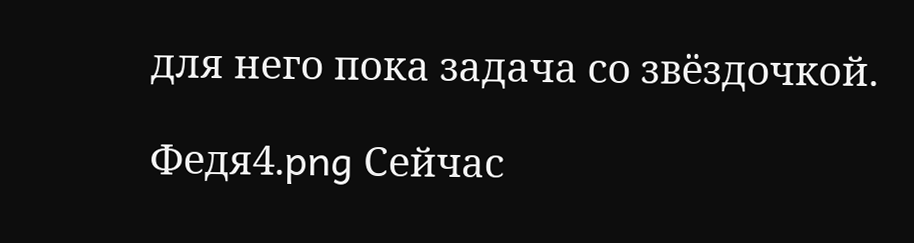для него пока задача со звёздочкой.

Федя4.png Сейчас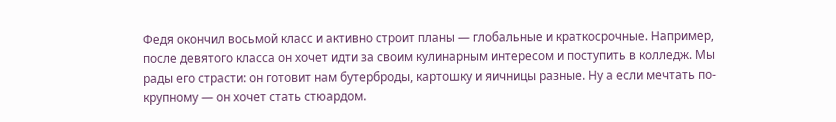Федя окончил восьмой класс и активно строит планы — глобальные и краткосрочные. Например, после девятого класса он хочет идти за своим кулинарным интересом и поступить в колледж. Мы рады его страсти: он готовит нам бутерброды, картошку и яичницы разные. Ну а если мечтать по-крупному — он хочет стать стюардом.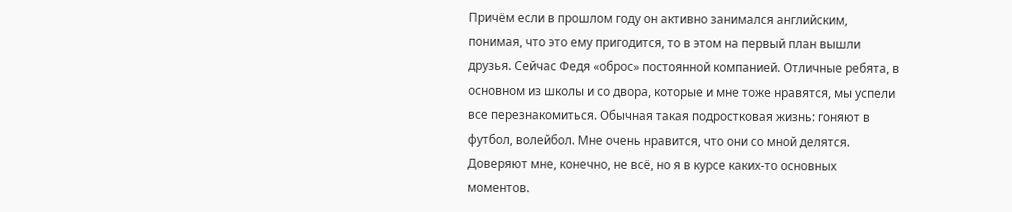Причём если в прошлом году он активно занимался английским, понимая, что это ему пригодится, то в этом на первый план вышли друзья. Сейчас Федя «оброс» постоянной компанией. Отличные ребята, в основном из школы и со двора, которые и мне тоже нравятся, мы успели все перезнакомиться. Обычная такая подростковая жизнь: гоняют в футбол, волейбол. Мне очень нравится, что они со мной делятся. Доверяют мне, конечно, не всё, но я в курсе каких-то основных моментов.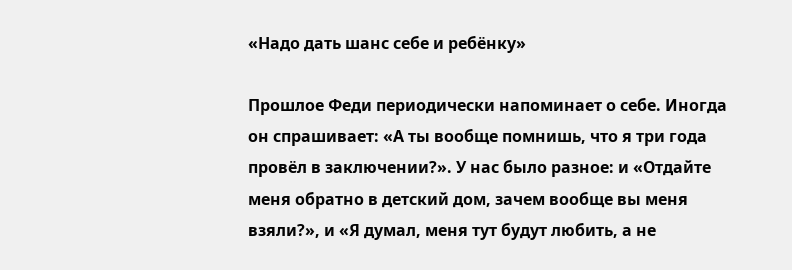«Надо дать шанс себе и ребёнку»

Прошлое Феди периодически напоминает о себе. Иногда он спрашивает: «А ты вообще помнишь, что я три года провёл в заключении?». У нас было разное: и «Отдайте меня обратно в детский дом, зачем вообще вы меня взяли?», и «Я думал, меня тут будут любить, а не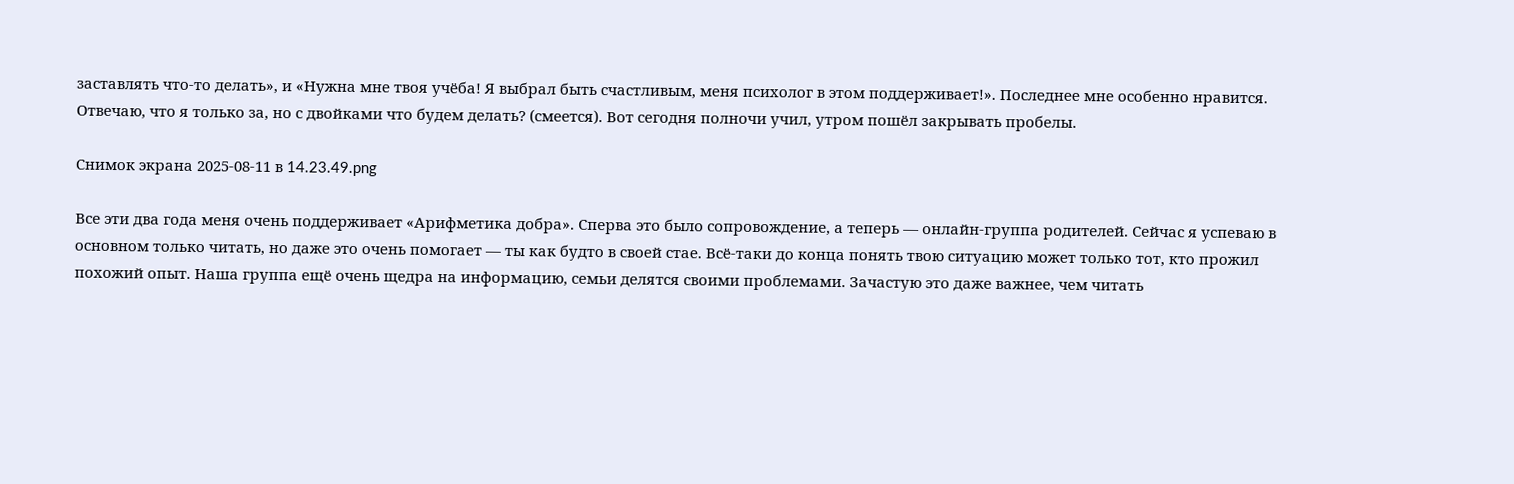заставлять что-то делать», и «Нужна мне твоя учёба! Я выбрал быть счастливым, меня психолог в этом поддерживает!». Последнее мне особенно нравится. Отвечаю, что я только за, но с двойками что будем делать? (смеется). Вот сегодня полночи учил, утром пошёл закрывать пробелы.

Снимок экрана 2025-08-11 в 14.23.49.png

Все эти два года меня очень поддерживает «Арифметика добра». Сперва это было сопровождение, а теперь — онлайн-группа родителей. Сейчас я успеваю в основном только читать, но даже это очень помогает — ты как будто в своей стае. Всё-таки до конца понять твою ситуацию может только тот, кто прожил похожий опыт. Наша группа ещё очень щедра на информацию, семьи делятся своими проблемами. Зачастую это даже важнее, чем читать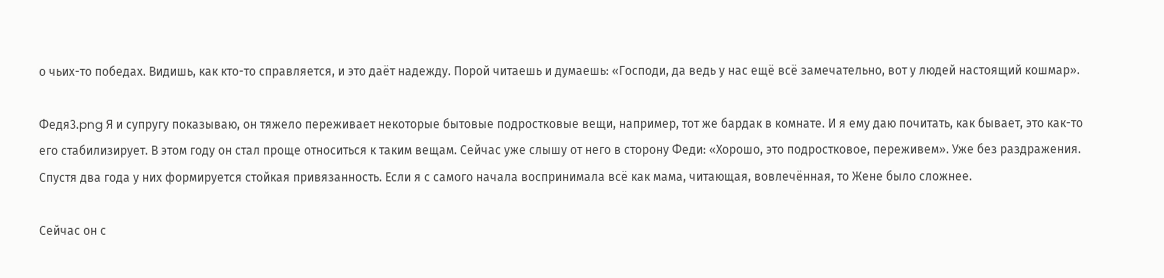о чьих-то победах. Видишь, как кто-то справляется, и это даёт надежду. Порой читаешь и думаешь: «Господи, да ведь у нас ещё всё замечательно, вот у людей настоящий кошмар».

Федя3.png Я и супругу показываю, он тяжело переживает некоторые бытовые подростковые вещи, например, тот же бардак в комнате. И я ему даю почитать, как бывает, это как-то его стабилизирует. В этом году он стал проще относиться к таким вещам. Сейчас уже слышу от него в сторону Феди: «Хорошо, это подростковое, переживем». Уже без раздражения. Спустя два года у них формируется стойкая привязанность. Если я с самого начала воспринимала всё как мама, читающая, вовлечённая, то Жене было сложнее.

Сейчас он с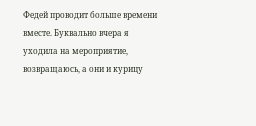Федей проводит больше времени вместе. Буквально вчера я уходила на мероприятие, возвращаюсь, а они и курицу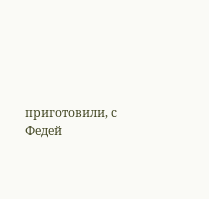приготовили, с Федей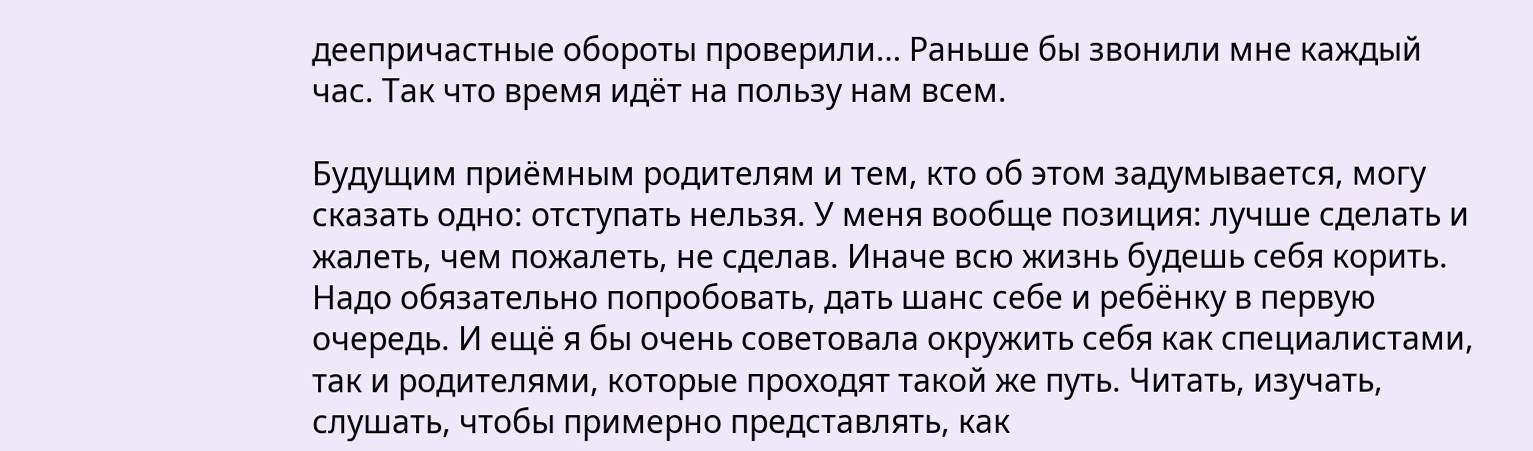деепричастные обороты проверили… Раньше бы звонили мне каждый час. Так что время идёт на пользу нам всем.

Будущим приёмным родителям и тем, кто об этом задумывается, могу сказать одно: отступать нельзя. У меня вообще позиция: лучше сделать и жалеть, чем пожалеть, не сделав. Иначе всю жизнь будешь себя корить. Надо обязательно попробовать, дать шанс себе и ребёнку в первую очередь. И ещё я бы очень советовала окружить себя как специалистами, так и родителями, которые проходят такой же путь. Читать, изучать, слушать, чтобы примерно представлять, как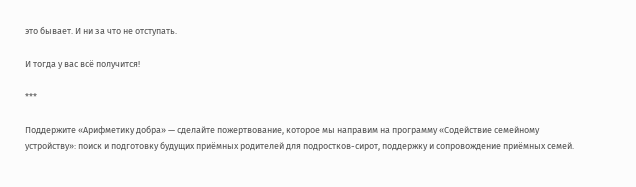это бывает. И ни за что не отступать.

И тогда у вас всё получится!

***

Поддержите «Арифметику добра» — сделайте пожертвование, которое мы направим на программу «Содействие семейному устройству»: поиск и подготовку будущих приёмных родителей для подростков-сирот, поддержку и сопровождение приёмных семей.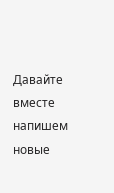Давайте вместе напишем новые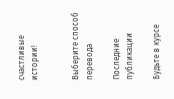счастливые истории!


Выберите способ перевода

Последние публикации

Будьте в курсе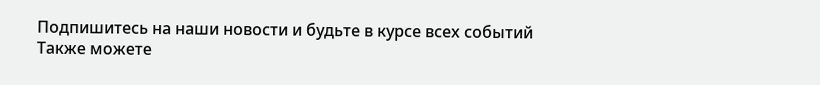Подпишитесь на наши новости и будьте в курсе всех событий
Также можете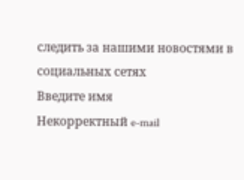следить за нашими новостями в социальных сетях
Введите имя
Некорректный e-mail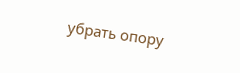убрать опору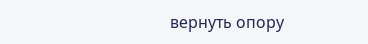вернуть опору